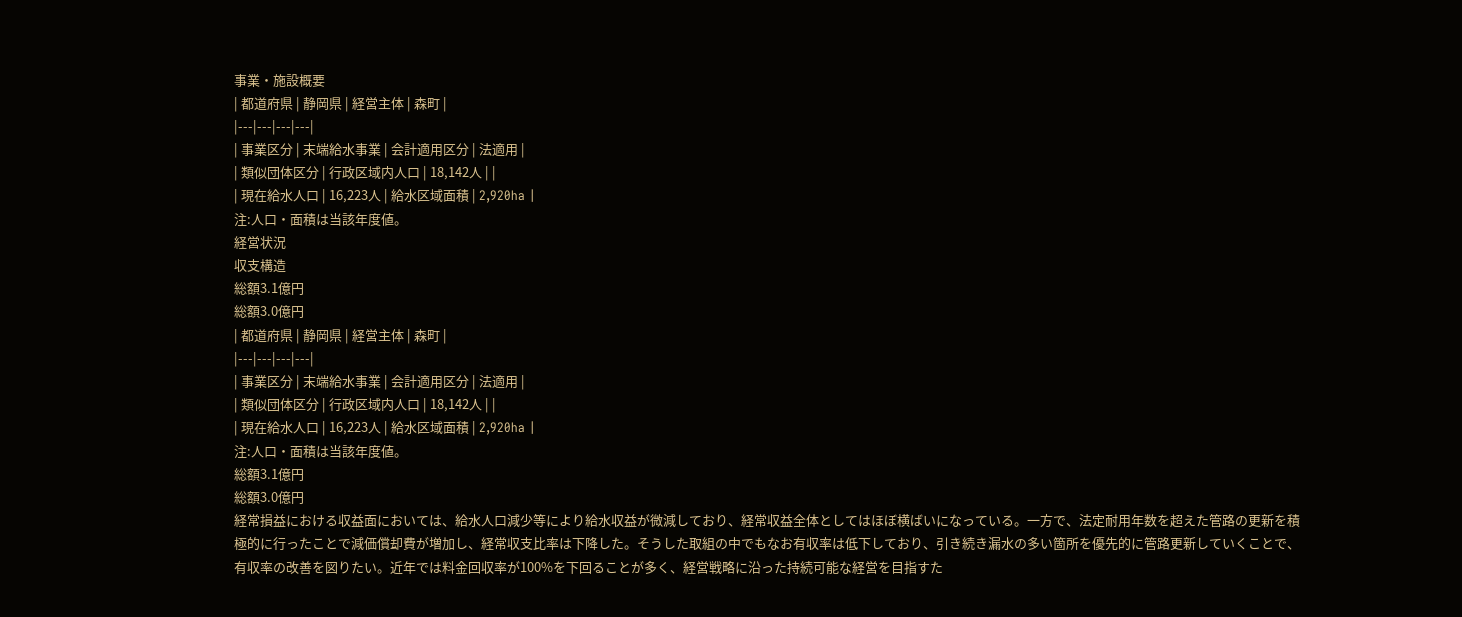事業・施設概要
| 都道府県 | 静岡県 | 経営主体 | 森町 |
|---|---|---|---|
| 事業区分 | 末端給水事業 | 会計適用区分 | 法適用 |
| 類似団体区分 | 行政区域内人口 | 18,142人 | |
| 現在給水人口 | 16,223人 | 給水区域面積 | 2,920ha |
注:人口・面積は当該年度値。
経営状況
収支構造
総額3.1億円
総額3.0億円
| 都道府県 | 静岡県 | 経営主体 | 森町 |
|---|---|---|---|
| 事業区分 | 末端給水事業 | 会計適用区分 | 法適用 |
| 類似団体区分 | 行政区域内人口 | 18,142人 | |
| 現在給水人口 | 16,223人 | 給水区域面積 | 2,920ha |
注:人口・面積は当該年度値。
総額3.1億円
総額3.0億円
経常損益における収益面においては、給水人口減少等により給水収益が微減しており、経常収益全体としてはほぼ横ばいになっている。一方で、法定耐用年数を超えた管路の更新を積極的に行ったことで減価償却費が増加し、経常収支比率は下降した。そうした取組の中でもなお有収率は低下しており、引き続き漏水の多い箇所を優先的に管路更新していくことで、有収率の改善を図りたい。近年では料金回収率が100%を下回ることが多く、経営戦略に沿った持続可能な経営を目指すた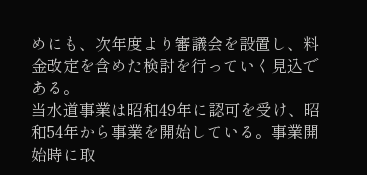めにも、次年度より審議会を設置し、料金改定を含めた検討を行っていく見込である。
当水道事業は昭和49年に認可を受け、昭和54年から事業を開始している。事業開始時に取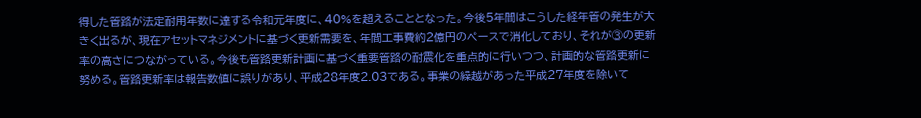得した管路が法定耐用年数に達する令和元年度に、40%を超えることとなった。今後5年間はこうした経年管の発生が大きく出るが、現在アセットマネジメントに基づく更新需要を、年間工事費約2億円のペースで消化しており、それが③の更新率の高さにつながっている。今後も管路更新計画に基づく重要管路の耐震化を重点的に行いつつ、計画的な管路更新に努める。管路更新率は報告数値に誤りがあり、平成28年度2.03である。事業の繰越があった平成27年度を除いて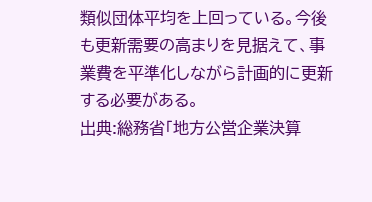類似団体平均を上回っている。今後も更新需要の高まりを見据えて、事業費を平準化しながら計画的に更新する必要がある。
出典:総務省「地方公営企業決算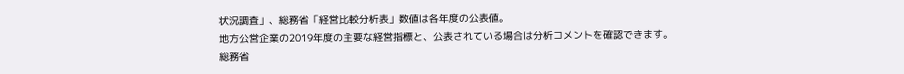状況調査」、総務省「経営比較分析表」数値は各年度の公表値。
地方公営企業の2019年度の主要な経営指標と、公表されている場合は分析コメントを確認できます。
総務省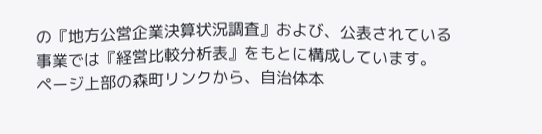の『地方公営企業決算状況調査』および、公表されている事業では『経営比較分析表』をもとに構成しています。
ページ上部の森町リンクから、自治体本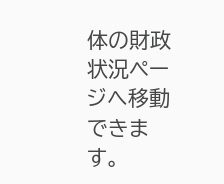体の財政状況ページへ移動できます。